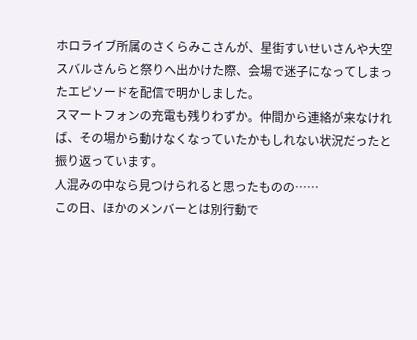ホロライブ所属のさくらみこさんが、星街すいせいさんや大空スバルさんらと祭りへ出かけた際、会場で迷子になってしまったエピソードを配信で明かしました。
スマートフォンの充電も残りわずか。仲間から連絡が来なければ、その場から動けなくなっていたかもしれない状況だったと振り返っています。
人混みの中なら見つけられると思ったものの……
この日、ほかのメンバーとは別行動で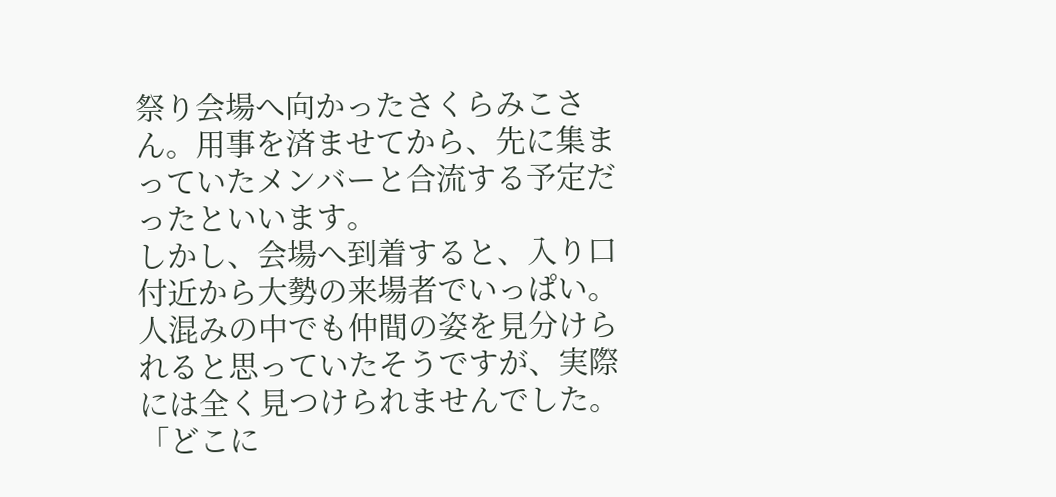祭り会場へ向かったさくらみこさん。用事を済ませてから、先に集まっていたメンバーと合流する予定だったといいます。
しかし、会場へ到着すると、入り口付近から大勢の来場者でいっぱい。人混みの中でも仲間の姿を見分けられると思っていたそうですが、実際には全く見つけられませんでした。
「どこに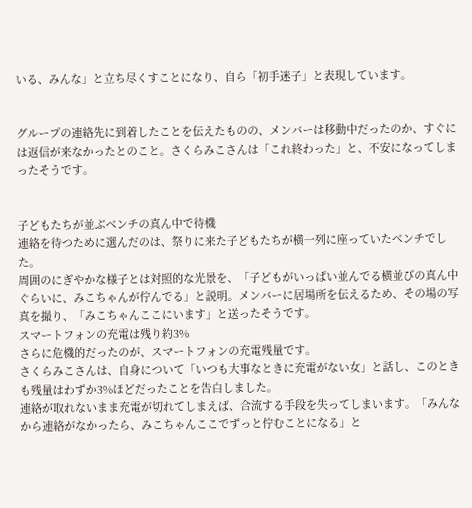いる、みんな」と立ち尽くすことになり、自ら「初手迷子」と表現しています。


グループの連絡先に到着したことを伝えたものの、メンバーは移動中だったのか、すぐには返信が来なかったとのこと。さくらみこさんは「これ終わった」と、不安になってしまったそうです。


子どもたちが並ぶベンチの真ん中で待機
連絡を待つために選んだのは、祭りに来た子どもたちが横一列に座っていたベンチでした。
周囲のにぎやかな様子とは対照的な光景を、「子どもがいっぱい並んでる横並びの真ん中ぐらいに、みこちゃんが佇んでる」と説明。メンバーに居場所を伝えるため、その場の写真を撮り、「みこちゃんここにいます」と送ったそうです。
スマートフォンの充電は残り約3%
さらに危機的だったのが、スマートフォンの充電残量です。
さくらみこさんは、自身について「いつも大事なときに充電がない女」と話し、このときも残量はわずか3%ほどだったことを告白しました。
連絡が取れないまま充電が切れてしまえば、合流する手段を失ってしまいます。「みんなから連絡がなかったら、みこちゃんここでずっと佇むことになる」と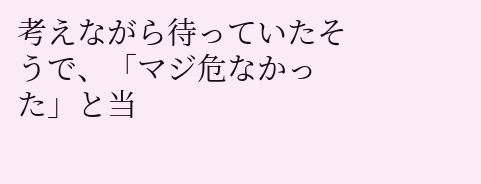考えながら待っていたそうで、「マジ危なかった」と当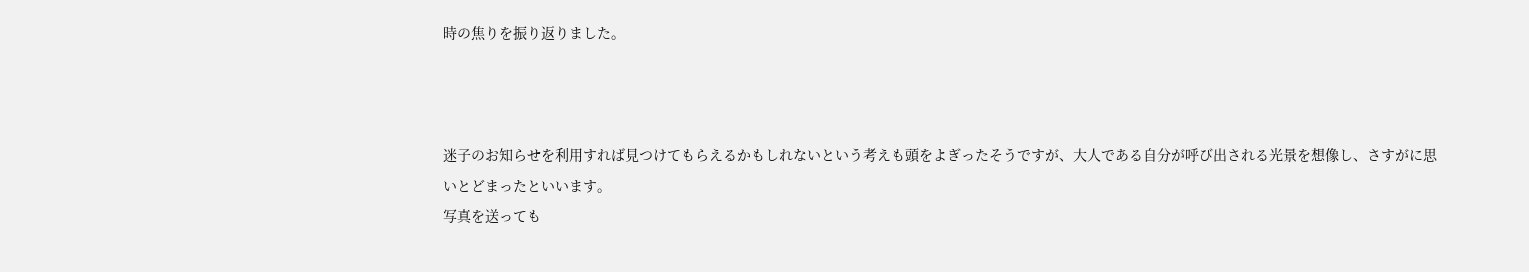時の焦りを振り返りました。



迷子のお知らせを利用すれば見つけてもらえるかもしれないという考えも頭をよぎったそうですが、大人である自分が呼び出される光景を想像し、さすがに思いとどまったといいます。
写真を送っても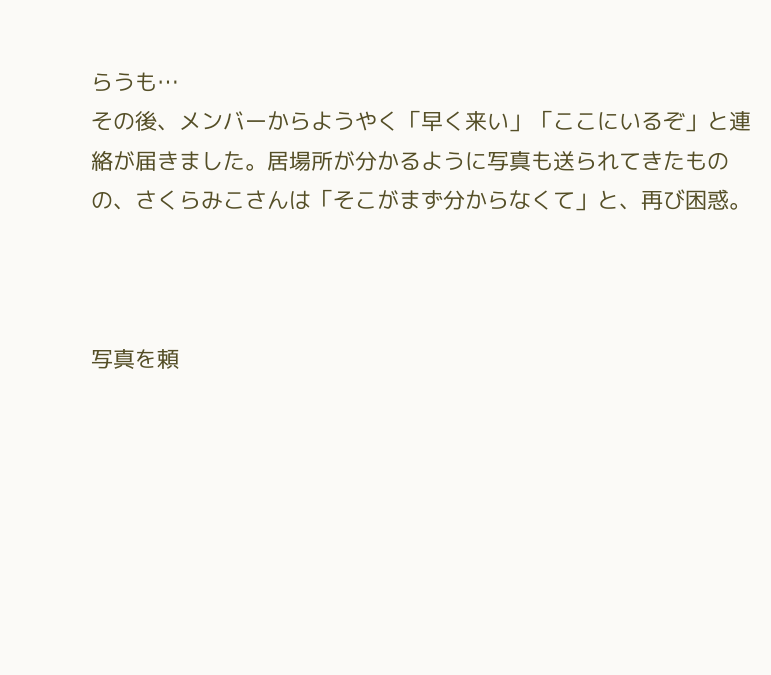らうも…
その後、メンバーからようやく「早く来い」「ここにいるぞ」と連絡が届きました。居場所が分かるように写真も送られてきたものの、さくらみこさんは「そこがまず分からなくて」と、再び困惑。



写真を頼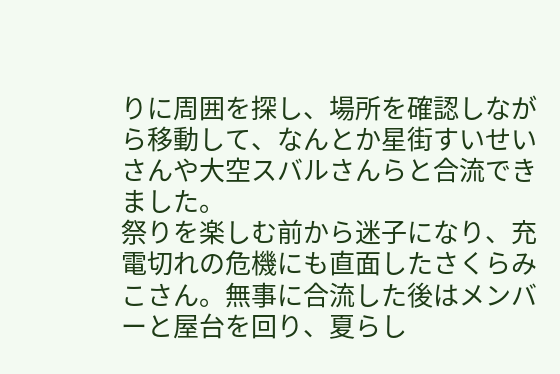りに周囲を探し、場所を確認しながら移動して、なんとか星街すいせいさんや大空スバルさんらと合流できました。
祭りを楽しむ前から迷子になり、充電切れの危機にも直面したさくらみこさん。無事に合流した後はメンバーと屋台を回り、夏らし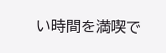い時間を満喫で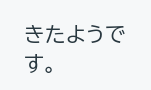きたようです。